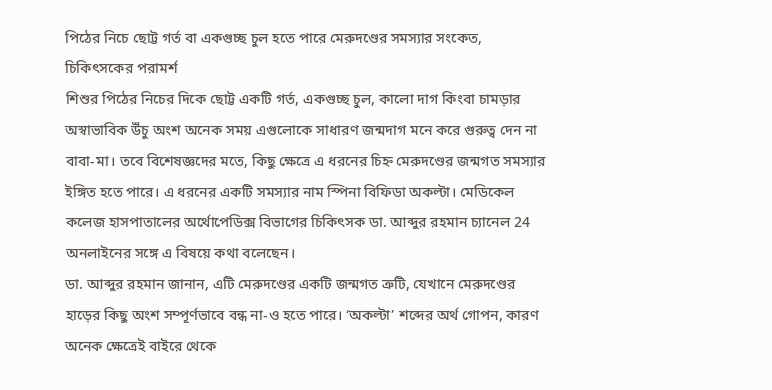পিঠের নিচে ছোট্ট গর্ত বা একগুচ্ছ চুল হতে পারে মেরুদণ্ডের সমস্যার সংকেত, চিকিৎসকের পরামর্শ
শিশুর পিঠের নিচের দিকে ছোট্ট একটি গর্ত, একগুচ্ছ চুল, কালো দাগ কিংবা চামড়ার অস্বাভাবিক উঁচু অংশ অনেক সময় এগুলোকে সাধারণ জন্মদাগ মনে করে গুরুত্ব দেন না বাবা-মা। তবে বিশেষজ্ঞদের মতে, কিছু ক্ষেত্রে এ ধরনের চিহ্ন মেরুদণ্ডের জন্মগত সমস্যার ইঙ্গিত হতে পারে। এ ধরনের একটি সমস্যার নাম স্পিনা বিফিডা অকল্টা। মেডিকেল কলেজ হাসপাতালের অর্থোপেডিক্স বিভাগের চিকিৎসক ডা. আব্দুর রহমান চ্যানেল 24 অনলাইনের সঙ্গে এ বিষয়ে কথা বলেছেন।
ডা. আব্দুর রহমান জানান, এটি মেরুদণ্ডের একটি জন্মগত ত্রুটি, যেখানে মেরুদণ্ডের হাড়ের কিছু অংশ সম্পূর্ণভাবে বন্ধ না-ও হতে পারে। ‘অকল্টা’ শব্দের অর্থ গোপন, কারণ অনেক ক্ষেত্রেই বাইরে থেকে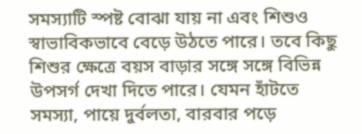সমস্যাটি স্পষ্ট বোঝা যায় না এবং শিশুও স্বাভাবিকভাবে বেড়ে উঠতে পারে। তবে কিছু শিশুর ক্ষেত্রে বয়স বাড়ার সঙ্গে সঙ্গে বিভিন্ন উপসর্গ দেখা দিতে পারে। যেমন হাঁটতে সমস্যা, পায়ে দুর্বলতা, বারবার পড়ে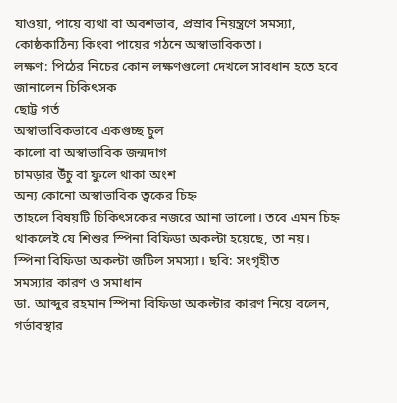যাওয়া, পায়ে ব্যথা বা অবশভাব, প্রস্রাব নিয়ন্ত্রণে সমস্যা, কোষ্ঠকাঠিন্য কিংবা পায়ের গঠনে অস্বাভাবিকতা।
লক্ষণ: পিঠের নিচের কোন লক্ষণগুলো দেখলে সাবধান হতে হবে জানালেন চিকিৎসক
ছোট্ট গর্ত
অস্বাভাবিকভাবে একগুচ্ছ চুল
কালো বা অস্বাভাবিক জন্মদাগ
চামড়ার উঁচু বা ফুলে থাকা অংশ
অন্য কোনো অস্বাভাবিক ত্বকের চিহ্ন
তাহলে বিষয়টি চিকিৎসকের নজরে আনা ভালো। তবে এমন চিহ্ন থাকলেই যে শিশুর স্পিনা বিফিডা অকল্টা হয়েছে, তা নয়।
স্পিনা বিফিডা অকল্টা জটিল সমস্যা। ছবি: সংগৃহীত
সমস্যার কারণ ও সমাধান
ডা. আব্দুর রহমান স্পিনা বিফিডা অকল্টার কারণ নিয়ে বলেন, গর্ভাবস্থার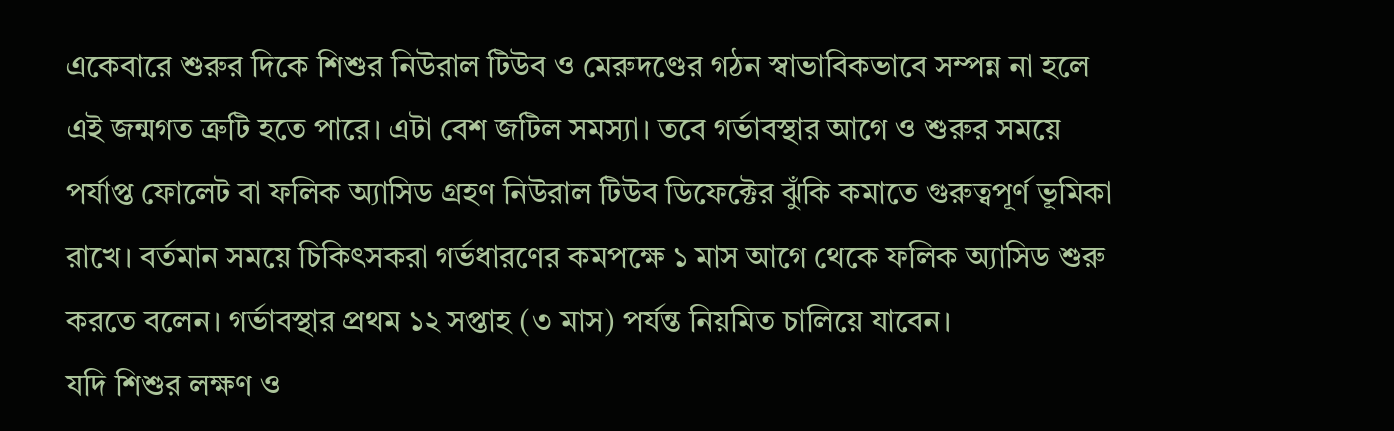একেবারে শুরুর দিকে শিশুর নিউরাল টিউব ও মেরুদণ্ডের গঠন স্বাভাবিকভাবে সম্পন্ন না হলে এই জন্মগত ত্রুটি হতে পারে। এটা বেশ জটিল সমস্যা। তবে গর্ভাবস্থার আগে ও শুরুর সময়ে পর্যাপ্ত ফোলেট বা ফলিক অ্যাসিড গ্রহণ নিউরাল টিউব ডিফেক্টের ঝুঁকি কমাতে গুরুত্বপূর্ণ ভূমিকা রাখে। বর্তমান সময়ে চিকিৎসকরা গর্ভধারণের কমপক্ষে ১ মাস আগে থেকে ফলিক অ্যাসিড শুরু করতে বলেন। গর্ভাবস্থার প্রথম ১২ সপ্তাহ (৩ মাস) পর্যন্ত নিয়মিত চালিয়ে যাবেন।
যদি শিশুর লক্ষণ ও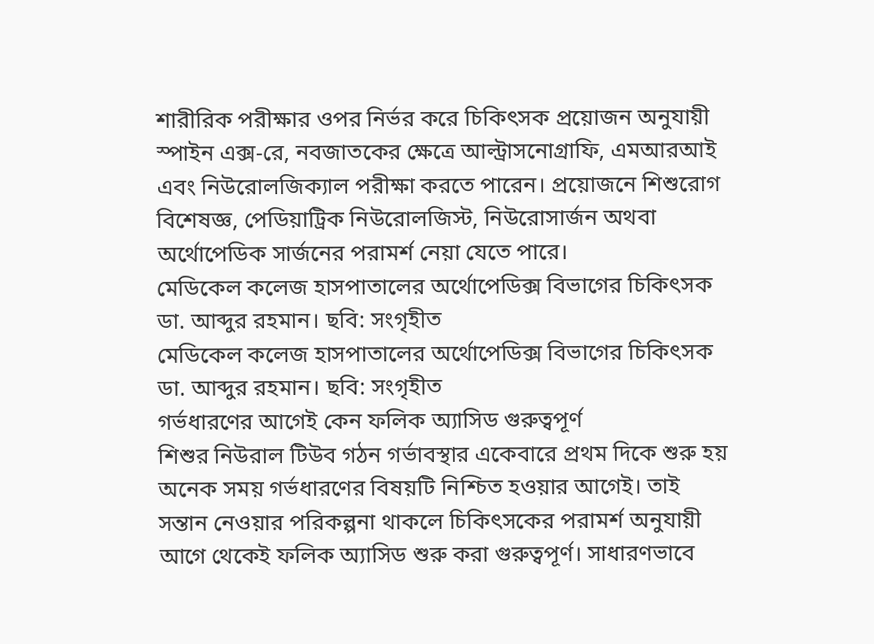শারীরিক পরীক্ষার ওপর নির্ভর করে চিকিৎসক প্রয়োজন অনুযায়ী স্পাইন এক্স-রে, নবজাতকের ক্ষেত্রে আল্ট্রাসনোগ্রাফি, এমআরআই এবং নিউরোলজিক্যাল পরীক্ষা করতে পারেন। প্রয়োজনে শিশুরোগ বিশেষজ্ঞ, পেডিয়াট্রিক নিউরোলজিস্ট, নিউরোসার্জন অথবা অর্থোপেডিক সার্জনের পরামর্শ নেয়া যেতে পারে।
মেডিকেল কলেজ হাসপাতালের অর্থোপেডিক্স বিভাগের চিকিৎসক ডা. আব্দুর রহমান। ছবি: সংগৃহীত
মেডিকেল কলেজ হাসপাতালের অর্থোপেডিক্স বিভাগের চিকিৎসক ডা. আব্দুর রহমান। ছবি: সংগৃহীত
গর্ভধারণের আগেই কেন ফলিক অ্যাসিড গুরুত্বপূর্ণ
শিশুর নিউরাল টিউব গঠন গর্ভাবস্থার একেবারে প্রথম দিকে শুরু হয় অনেক সময় গর্ভধারণের বিষয়টি নিশ্চিত হওয়ার আগেই। তাই সন্তান নেওয়ার পরিকল্পনা থাকলে চিকিৎসকের পরামর্শ অনুযায়ী আগে থেকেই ফলিক অ্যাসিড শুরু করা গুরুত্বপূর্ণ। সাধারণভাবে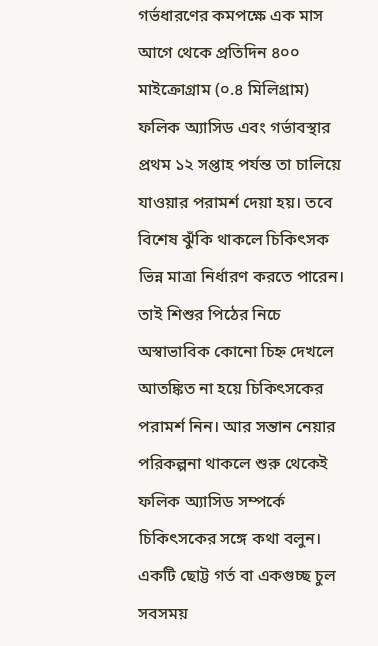গর্ভধারণের কমপক্ষে এক মাস আগে থেকে প্রতিদিন ৪০০ মাইক্রোগ্রাম (০.৪ মিলিগ্রাম) ফলিক অ্যাসিড এবং গর্ভাবস্থার প্রথম ১২ সপ্তাহ পর্যন্ত তা চালিয়ে যাওয়ার পরামর্শ দেয়া হয়। তবে বিশেষ ঝুঁকি থাকলে চিকিৎসক ভিন্ন মাত্রা নির্ধারণ করতে পারেন। তাই শিশুর পিঠের নিচে অস্বাভাবিক কোনো চিহ্ন দেখলে আতঙ্কিত না হয়ে চিকিৎসকের পরামর্শ নিন। আর সন্তান নেয়ার পরিকল্পনা থাকলে শুরু থেকেই ফলিক অ্যাসিড সম্পর্কে চিকিৎসকের সঙ্গে কথা বলুন।
একটি ছোট্ট গর্ত বা একগুচ্ছ চুল সবসময়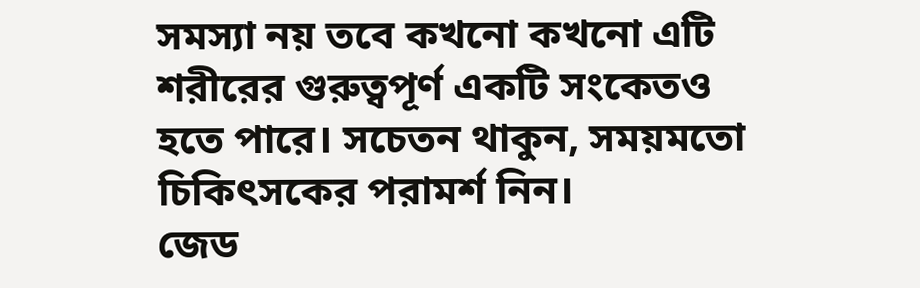সমস্যা নয় তবে কখনো কখনো এটি শরীরের গুরুত্বপূর্ণ একটি সংকেতও হতে পারে। সচেতন থাকুন, সময়মতো চিকিৎসকের পরামর্শ নিন।
জেড